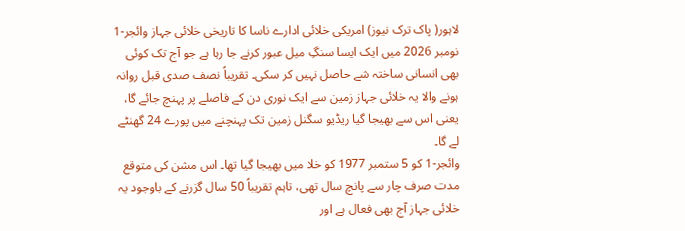لاہور( پاک ترک نیوز) امریکی خلائی ادارے ناسا کا تاریخی خلائی جہاز وائجر-1 نومبر 2026 میں ایک ایسا سنگِ میل عبور کرنے جا رہا ہے جو آج تک کوئی بھی انسانی ساختہ شے حاصل نہیں کر سکی۔ تقریباً نصف صدی قبل روانہ ہونے والا یہ خلائی جہاز زمین سے ایک نوری دن کے فاصلے پر پہنچ جائے گا، یعنی اس سے بھیجا گیا ریڈیو سگنل زمین تک پہنچنے میں پورے 24 گھنٹے لے گا۔
وائجر-1 کو 5 ستمبر 1977 کو خلا میں بھیجا گیا تھا۔ اس مشن کی متوقع مدت صرف چار سے پانچ سال تھی، تاہم تقریباً 50 سال گزرنے کے باوجود یہ خلائی جہاز آج بھی فعال ہے اور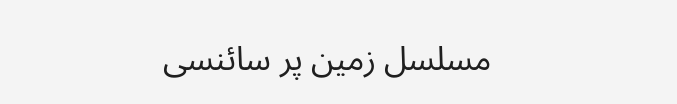مسلسل زمین پر سائنسی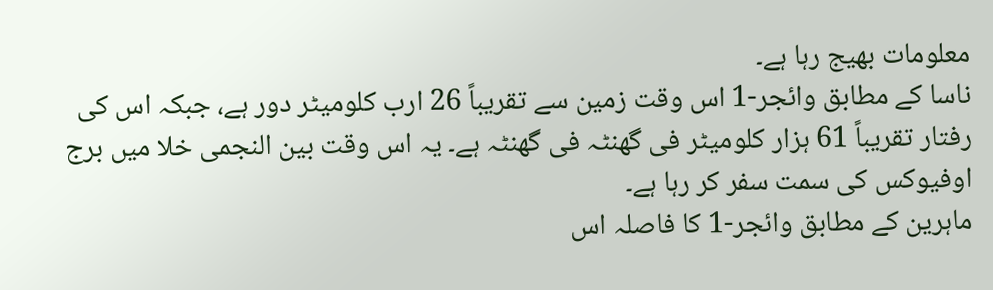معلومات بھیج رہا ہے۔
ناسا کے مطابق وائجر-1 اس وقت زمین سے تقریباً 26 ارب کلومیٹر دور ہے، جبکہ اس کی رفتار تقریباً 61 ہزار کلومیٹر فی گھنٹہ فی گھنٹہ ہے۔ یہ اس وقت بین النجمی خلا میں برج اوفیوکس کی سمت سفر کر رہا ہے۔
ماہرین کے مطابق وائجر-1 کا فاصلہ اس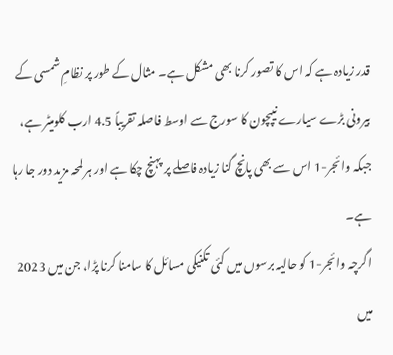قدر زیادہ ہے کہ اس کا تصور کرنا بھی مشکل ہے۔ مثال کے طور پر نظامِ شمسی کے بیرونی بڑے سیارے نیپچون کا سورج سے اوسط فاصلہ تقریباً 4.5 ارب کلومیٹر ہے، جبکہ وائجر-1 اس سے بھی پانچ گنا زیادہ فاصلے پر پہنچ چکا ہے اور ہر لمحہ مزید دور جا رہا ہے۔
اگرچہ وائجر-1 کو حالیہ برسوں میں کئی تکنیکی مسائل کا سامنا کرنا پڑا، جن میں 2023 میں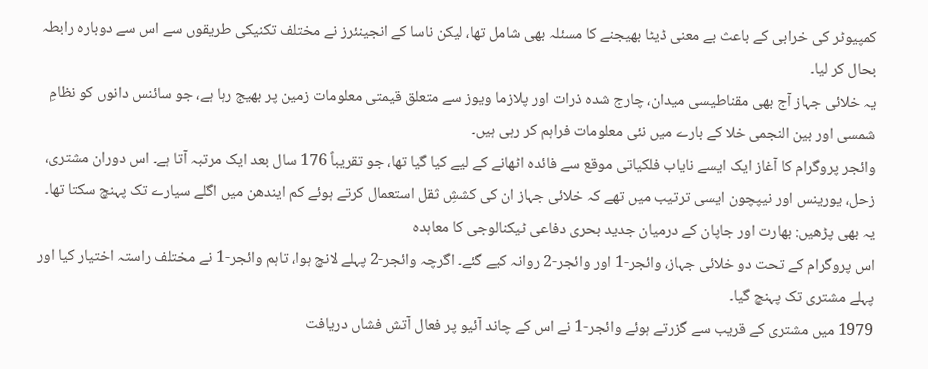کمپیوٹر کی خرابی کے باعث بے معنی ڈیٹا بھیجنے کا مسئلہ بھی شامل تھا، لیکن ناسا کے انجینئرز نے مختلف تکنیکی طریقوں سے اس سے دوبارہ رابطہ بحال کر لیا۔
یہ خلائی جہاز آج بھی مقناطیسی میدان، چارج شدہ ذرات اور پلازما ویوز سے متعلق قیمتی معلومات زمین پر بھیج رہا ہے، جو سائنس دانوں کو نظامِ شمسی اور بین النجمی خلا کے بارے میں نئی معلومات فراہم کر رہی ہیں۔
وائجر پروگرام کا آغاز ایک ایسے نایاب فلکیاتی موقع سے فائدہ اٹھانے کے لیے کیا گیا تھا، جو تقریباً 176 سال بعد ایک مرتبہ آتا ہے۔ اس دوران مشتری، زحل، یورینس اور نیپچون ایسی ترتیب میں تھے کہ خلائی جہاز ان کی کششِ ثقل استعمال کرتے ہوئے کم ایندھن میں اگلے سیارے تک پہنچ سکتا تھا۔
یہ بھی پڑھیں: بھارت اور جاپان کے درمیان جدید بحری دفاعی ٹیکنالوجی کا معاہدہ
اس پروگرام کے تحت دو خلائی جہاز، وائجر-1 اور وائجر-2 روانہ کیے گئے۔ اگرچہ وائجر-2 پہلے لانچ ہوا، تاہم وائجر-1 نے مختلف راستہ اختیار کیا اور پہلے مشتری تک پہنچ گیا۔
1979 میں مشتری کے قریب سے گزرتے ہوئے وائجر-1 نے اس کے چاند آئیو پر فعال آتش فشاں دریافت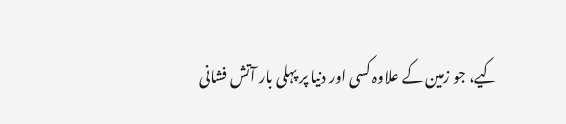کیے، جو زمین کے علاوہ کسی اور دنیا پر پہلی بار آتش فشانی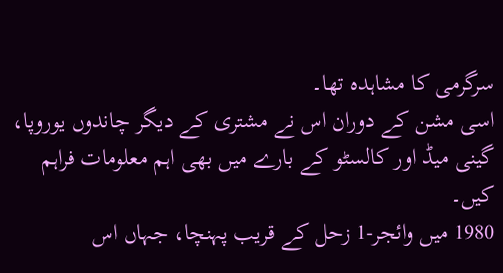سرگرمی کا مشاہدہ تھا۔
اسی مشن کے دوران اس نے مشتری کے دیگر چاندوں یوروپا، گینی میڈ اور کالسٹو کے بارے میں بھی اہم معلومات فراہم کیں۔
1980 میں وائجر-1 زحل کے قریب پہنچا، جہاں اس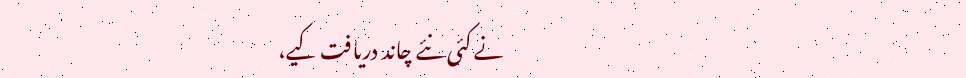نے کئی نئے چاند دریافت کیے،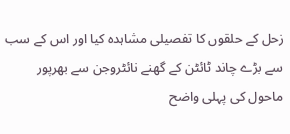زحل کے حلقوں کا تفصیلی مشاہدہ کیا اور اس کے سب سے بڑے چاند ٹائٹن کے گھنے نائٹروجن سے بھرپور ماحول کی پہلی واضح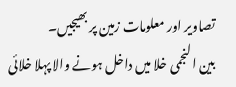تصاویر اور معلومات زمین پر بھیجیں۔
بین النجمی خلا میں داخل ہونے والا پہلا خلائی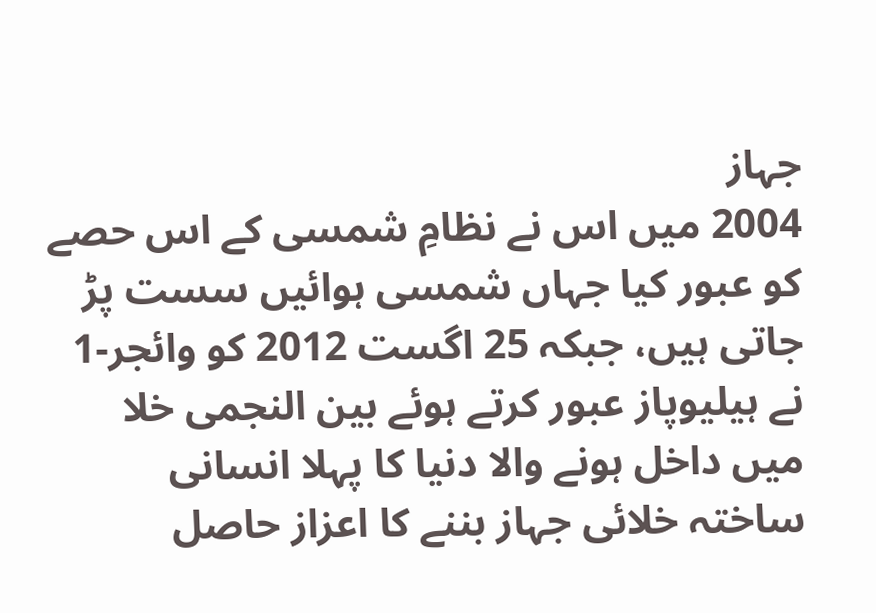جہاز
2004 میں اس نے نظامِ شمسی کے اس حصے کو عبور کیا جہاں شمسی ہوائیں سست پڑ جاتی ہیں، جبکہ 25 اگست 2012 کو وائجر-1 نے ہیلیوپاز عبور کرتے ہوئے بین النجمی خلا میں داخل ہونے والا دنیا کا پہلا انسانی ساختہ خلائی جہاز بننے کا اعزاز حاصل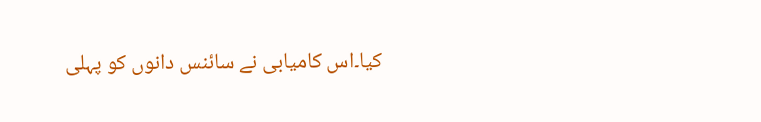کیا۔اس کامیابی نے سائنس دانوں کو پہلی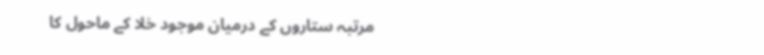مرتبہ ستاروں کے درمیان موجود خلا کے ماحول کا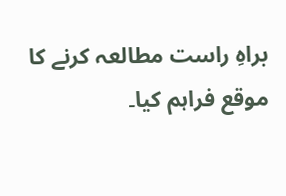براہِ راست مطالعہ کرنے کا موقع فراہم کیا۔